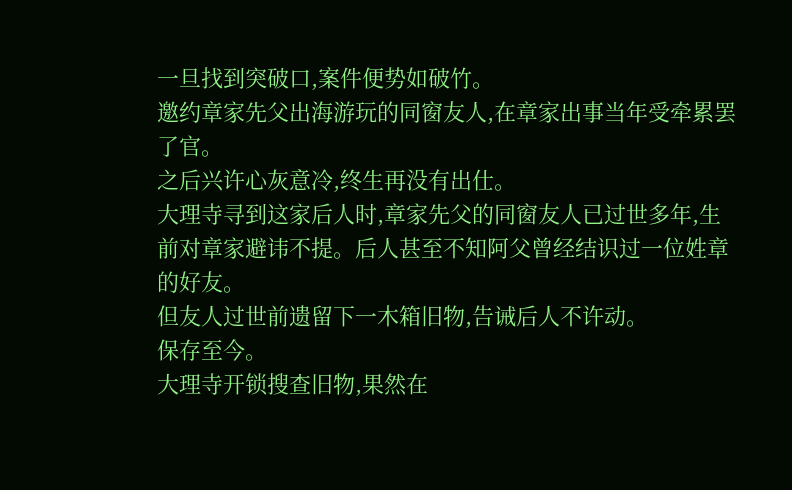一旦找到突破口,案件便势如破竹。
邀约章家先父出海游玩的同窗友人,在章家出事当年受牵累罢了官。
之后兴许心灰意冷,终生再没有出仕。
大理寺寻到这家后人时,章家先父的同窗友人已过世多年,生前对章家避讳不提。后人甚至不知阿父曾经结识过一位姓章的好友。
但友人过世前遗留下一木箱旧物,告诫后人不许动。
保存至今。
大理寺开锁搜查旧物,果然在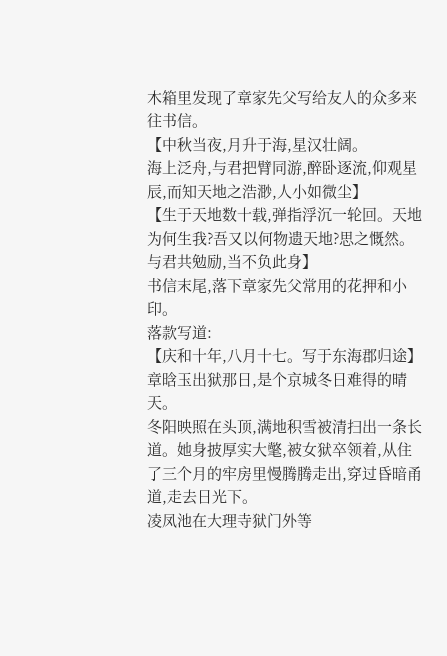木箱里发现了章家先父写给友人的众多来往书信。
【中秋当夜,月升于海,星汉壮阔。
海上泛舟,与君把臂同游,醉卧逐流,仰观星辰,而知天地之浩渺,人小如微尘】
【生于天地数十载,弹指浮沉一轮回。天地为何生我?吾又以何物遗天地?思之慨然。
与君共勉励,当不负此身】
书信末尾,落下章家先父常用的花押和小印。
落款写道:
【庆和十年,八月十七。写于东海郡归途】
章晗玉出狱那日,是个京城冬日难得的晴天。
冬阳映照在头顶,满地积雪被清扫出一条长道。她身披厚实大氅,被女狱卒领着,从住了三个月的牢房里慢腾腾走出,穿过昏暗甬道,走去日光下。
凌凤池在大理寺狱门外等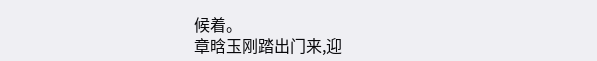候着。
章晗玉刚踏出门来,迎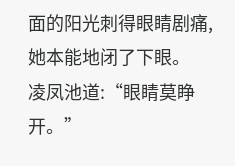面的阳光刺得眼睛剧痛,她本能地闭了下眼。
凌凤池道:“眼睛莫睁开。”